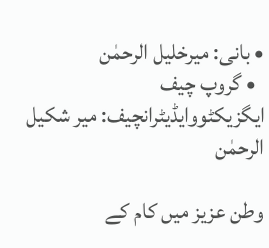• بانی: میرخلیل الرحمٰن
  • گروپ چیف ایگزیکٹووایڈیٹرانچیف: میر شکیل الرحمٰن

وطن عزیز میں کام کے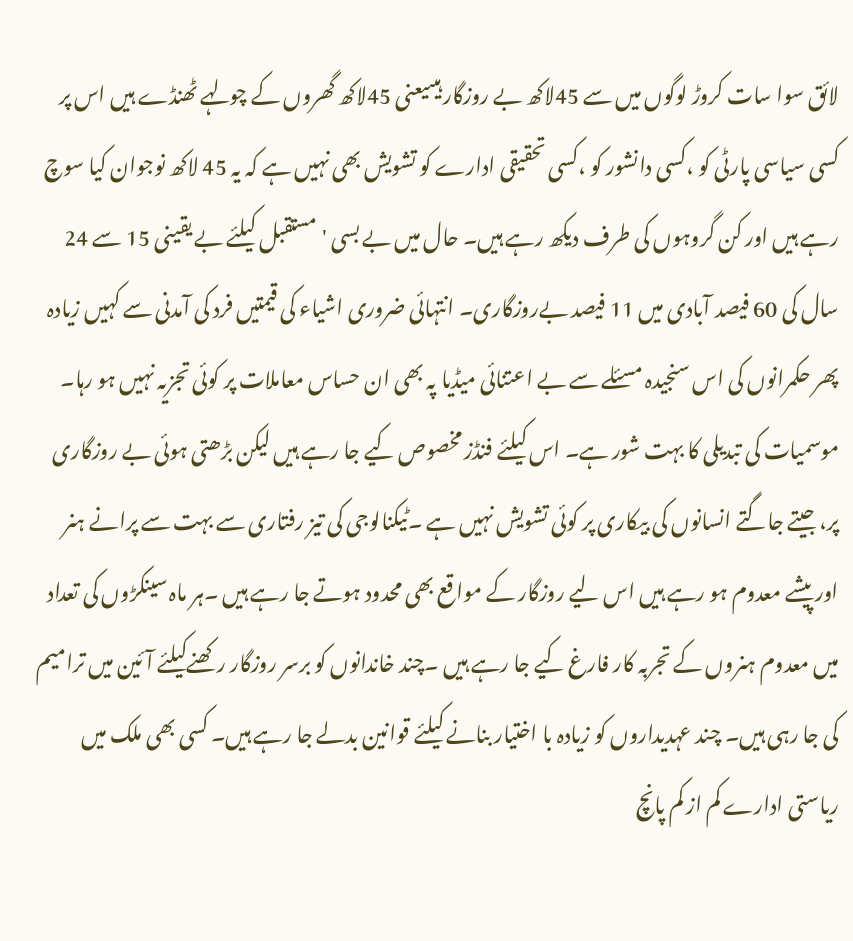لائق سوا سات کروڑ لوگوں میں سے 45لاکھ بے روزگار ہیںیعنی 45لاکھ گھروں کے چولہے ٹھنڈے ہیں اس پر کسی سیاسی پارٹی کو ،کسی دانشور کو ،کسی تحقیقی ادارے کو تشویش بھی نہیں ہے کہ یہ 45 لاکھ نوجوان کیا سوچ رہے ہیں اور کن گروہوں کی طرف دیکھ رہے ہیں۔ حال میں بے بسی 'مستقبل کیلئے بے یقینی 15 سے 24 سال کی 60 فیصد آبادی میں 11 فیصد بےروزگاری۔ انتہائی ضروری اشیاء کی قیمتیں فرد کی آمدنی سے کہیں زیادہ پھر حکمرانوں کی اس سنجیدہ مسئلے سے بے اعتنائی میڈیا پہ بھی ان حساس معاملات پر کوئی تجزیہ نہیں ہو رہا۔ موسمیات کی تبدیلی کا بہت شور ہے۔ اس کیلئے فنڈز مخصوص کیے جا رہے ہیں لیکن بڑھتی ہوئی بے روزگاری پر، جیتے جاگتے انسانوں کی بیکاری پر کوئی تشویش نہیں ہے ۔ٹیکنالوجی کی تیز رفتاری سے بہت سے پرانے ہنر اور پیشے معدوم ہو رہے ہیں اس لیے روزگار کے مواقع بھی محدود ہوتے جا رہے ہیں ۔ہر ماہ سینکڑوں کی تعداد میں معدوم ہنروں کے تجربہ کار فارغ کیے جا رہے ہیں ۔چند خاندانوں کو برسر روزگار رکھنےکیلئے آئین میں ترامیم کی جا رہی ہیں۔ چند عہدیداروں کو زیادہ با اختیار بنانے کیلئے قوانین بدلے جا رہے ہیں۔ کسی بھی ملک میں ریاستی ادارے کم از کم پانچ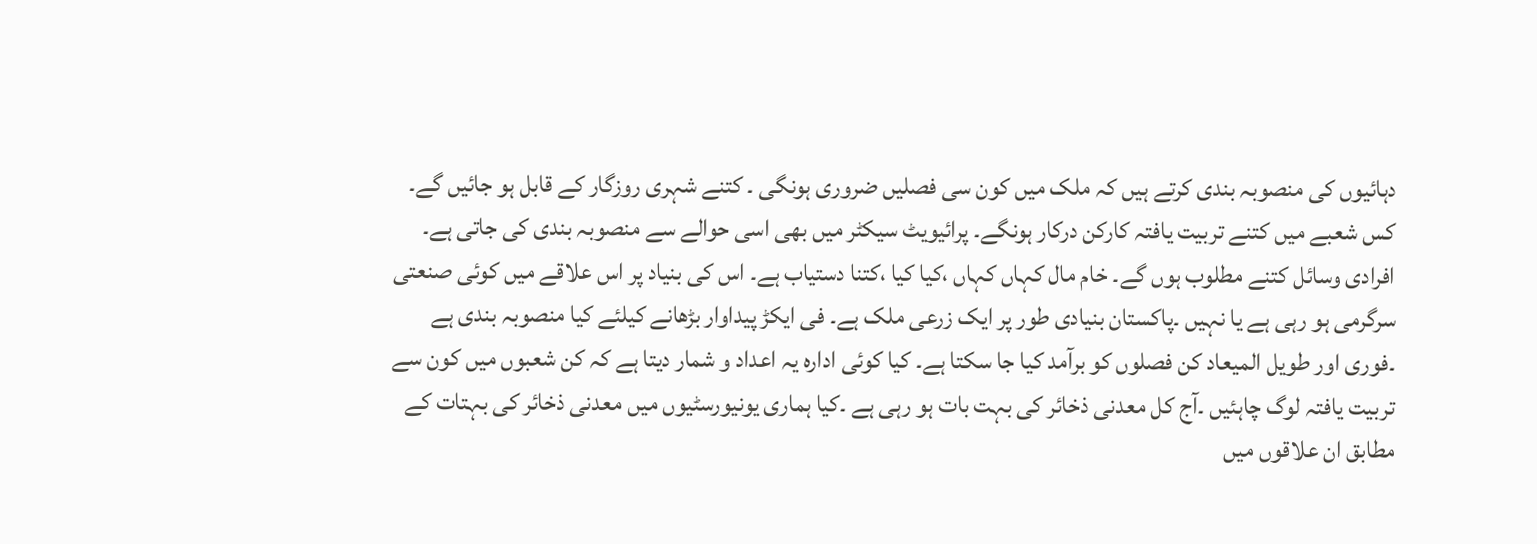دہائیوں کی منصوبہ بندی کرتے ہیں کہ ملک میں کون سی فصلیں ضروری ہونگی ۔ کتنے شہری روزگار کے قابل ہو جائیں گے۔ کس شعبے میں کتنے تربیت یافتہ کارکن درکار ہونگے۔ پرائیویٹ سیکٹر میں بھی اسی حوالے سے منصوبہ بندی کی جاتی ہے۔ افرادی وسائل کتنے مطلوب ہوں گے۔ خام مال کہاں کہاں ،کیا کیا ،کتنا دستیاب ہے۔ اس کی بنیاد پر اس علاقے میں کوئی صنعتی سرگرمی ہو رہی ہے یا نہیں ۔پاکستان بنیادی طور پر ایک زرعی ملک ہے۔ فی ایکڑ پیداوار بڑھانے کیلئے کیا منصوبہ بندی ہے ۔فوری اور طویل المیعاد کن فصلوں کو برآمد کیا جا سکتا ہے۔ کیا کوئی ادارہ یہ اعداد و شمار دیتا ہے کہ کن شعبوں میں کون سے تربیت یافتہ لوگ چاہئیں ۔آج کل معدنی ذخائر کی بہت بات ہو رہی ہے ۔کیا ہماری یونیورسٹیوں میں معدنی ذخائر کی بہتات کے مطابق ان علاقوں میں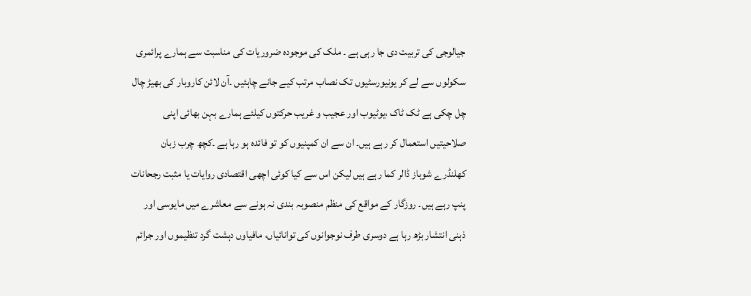جیالوجی کی تربیت دی جا رہی ہے ۔ ملک کی موجودہ ضروریات کی مناسبت سے ہمارے پرائمری سکولوں سے لے کر یونیورسٹیوں تک نصاب مرتب کیے جانے چاہئیں ۔آن لائن کاروبار کی بھیڑ چال چل چکی ہے ٹک ٹاک ،یوٹیوب اور عجیب و غریب حرکتوں کیلئے ہمارے بہن بھائی اپنی صلاحیتیں استعمال کر رہے ہیں۔ ان سے ان کمپنیوں کو تو فائدہ ہو رہا ہے ۔کچھ چرب زبان کھلنڈرے شوباز ڈالر کما رہے ہیں لیکن اس سے کیا کوئی اچھی اقتصادی روایات یا مثبت رجحانات پنپ رہے ہیں۔ روزگار کے مواقع کی منظم منصوبہ بندی نہ ہونے سے معاشرے میں مایوسی اور ذہنی انتشار بڑھ رہا ہے دوسری طرف نوجوانوں کی توانائیاں، مافیاوں دہشت گرد تنظیموں اور جرائم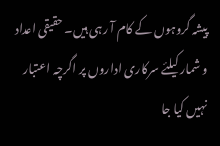پیشہ گروہوں کے کام آ رہی ہیں۔ حقیقی اعداد و شمار کیلئے سرکاری اداروں پر اگرچہ اعتبار نہیں کیا جا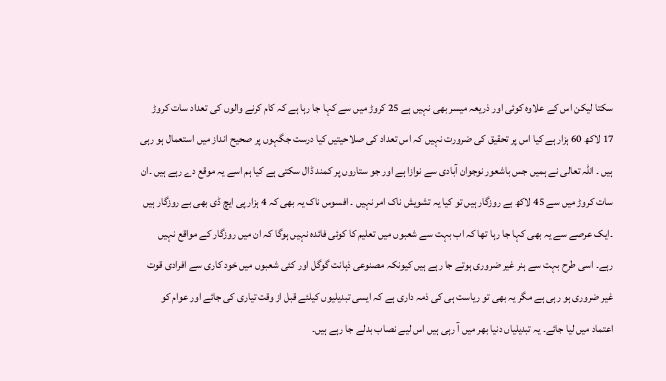سکتا لیکن اس کے علاوہ کوئی اور ذریعہ میسر بھی نہیں ہے 25 کروڑ میں سے کہا جا رہا ہے کہ کام کرنے والوں کی تعداد سات کروڑ 17 لاکھ 60 ہزار ہے کیا اس پر تحقیق کی ضرورت نہیں کہ اس تعداد کی صلاحیتیں کیا درست جگہوں پر صحیح انداز میں استعمال ہو رہی ہیں ۔ اللہ تعالی نے ہمیں جس باشعور نوجوان آبادی سے نوازا ہے اور جو ستاروں پر کمند ڈال سکتی ہے کیا ہم اسے یہ موقع دے رہے ہیں ۔ان سات کروڑ میں سے 45 لاکھ بے روزگار ہیں تو کیا یہ تشویش ناک امر نہیں ۔ افسوس ناک یہ بھی کہ 4 ہزار پی ایچ ڈی بھی بے روزگار ہیں ۔ایک عرصے سے یہ بھی کہا جا رہا تھا کہ اب بہت سے شعبوں میں تعلیم کا کوئی فائدہ نہیں ہوگا کہ ان میں روزگار کے مواقع نہیں رہے۔ اسی طرح بہت سے ہنر غیر ضروری ہوتے جا رہے ہیں کیونکہ مصنوعی ذہانت گوگل اور کئی شعبوں میں خود کاری سے افرادی قوت غیر ضروری ہو رہی ہے مگر یہ بھی تو ریاست ہی کی ذمہ داری ہے کہ ایسی تبدیلیوں کیلئے قبل از وقت تیاری کی جائے اور عوام کو اعتماد میں لیا جائے۔ یہ تبدیلیاں دنیا بھر میں آ رہی ہیں اس لیے نصاب بدلے جا رہے ہیں۔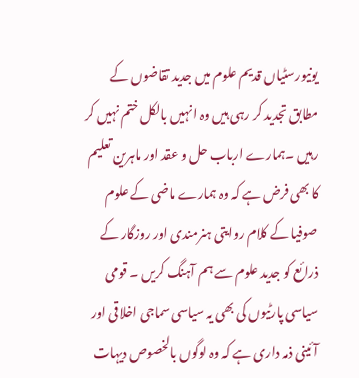یونیورسٹیاں قدیم علوم میں جدید تقاضوں کے مطابق تجدید کر رہی ہیں وہ انہیں بالکل ختم نہیں کر رہیں ۔ہمارے ارباب حل و عقد اور ماہرین تعلیم کا بھی فرض ہے کہ وہ ہمارے ماضی کے علوم صوفیا کے کلام روایتی ہنرمندی اور روزگار کے ذرائع کو جدید علوم سے ہم آہنگ کریں ۔ قومی سیاسی پارٹیوں کی بھی یہ سیاسی سماجی اخلاقی اور آئینی ذمہ داری ہے کہ وہ لوگوں بالخصوص دیہات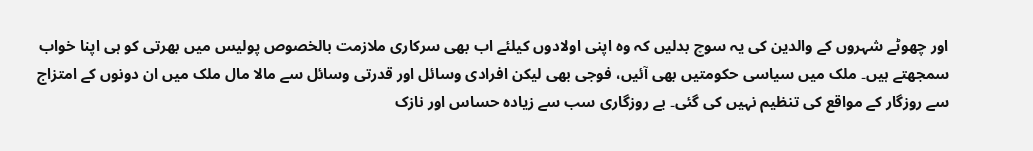اور چھوٹے شہروں کے والدین کی یہ سوچ بدلیں کہ وہ اپنی اولادوں کیلئے اب بھی سرکاری ملازمت بالخصوص پولیس میں بھرتی کو ہی اپنا خواب سمجھتے ہیں۔ ملک میں سیاسی حکومتیں بھی آئیں، فوجی بھی لیکن افرادی وسائل اور قدرتی وسائل سے مالا مال ملک میں ان دونوں کے امتزاج سے روزگار کے مواقع کی تنظیم نہیں کی گئی۔ بے روزگاری سب سے زیادہ حساس اور نازک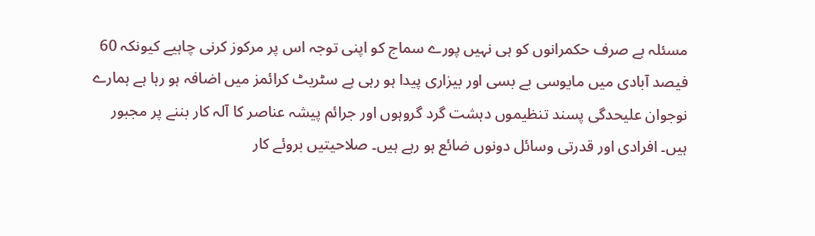مسئلہ ہے صرف حکمرانوں کو ہی نہیں پورے سماج کو اپنی توجہ اس پر مرکوز کرنی چاہیے کیونکہ 60 فیصد آبادی میں مایوسی بے بسی اور بیزاری پیدا ہو رہی ہے سٹریٹ کرائمز میں اضافہ ہو رہا ہے ہمارے نوجوان علیحدگی پسند تنظیموں دہشت گرد گروہوں اور جرائم پیشہ عناصر کا آلہ کار بننے پر مجبور ہیں۔ افرادی اور قدرتی وسائل دونوں ضائع ہو رہے ہیں۔ صلاحیتیں بروئے کار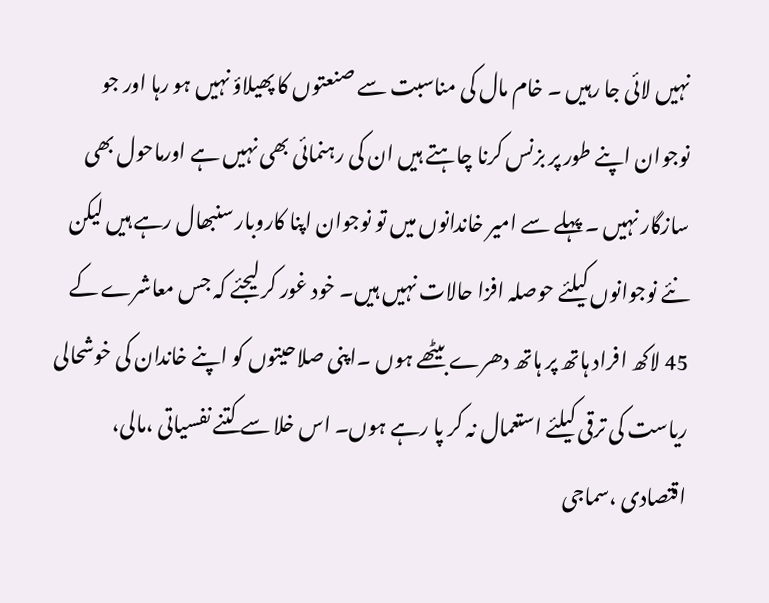نہیں لائی جا رہیں ۔ خام مال کی مناسبت سے صنعتوں کا پھیلاؤ نہیں ہو رہا اور جو نوجوان اپنے طور پر بزنس کرنا چاہتے ہیں ان کی رہنمائی بھی نہیں ہے اورماحول بھی سازگار نہیں ۔ پہلے سے امیر خاندانوں میں تو نوجوان اپنا کاروبار سنبھال رہے ہیں لیکن نئے نوجوانوں کیلئے حوصلہ افزا حالات نہیں ہیں۔ خود غور کر لیجئے کہ جس معاشرے کے 45 لاکھ افراد ہاتھ پر ہاتھ دھرے بیٹھے ہوں ۔اپنی صلاحیتوں کو اپنے خاندان کی خوشحالی ریاست کی ترقی کیلئے استعمال نہ کر پا رہے ہوں۔ اس خلا سے کتنے نفسیاتی ،مالی، اقتصادی ،سماجی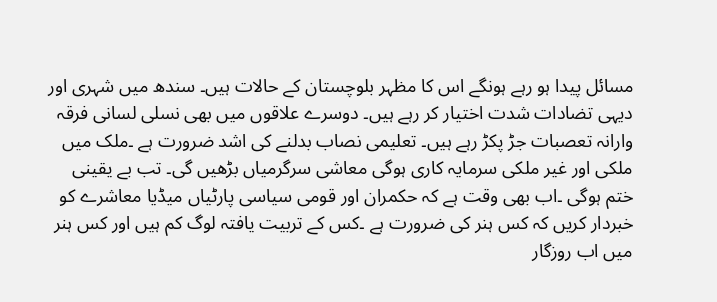مسائل پیدا ہو رہے ہونگے اس کا مظہر بلوچستان کے حالات ہیں۔ سندھ میں شہری اور دیہی تضادات شدت اختیار کر رہے ہیں۔ دوسرے علاقوں میں بھی نسلی لسانی فرقہ وارانہ تعصبات جڑ پکڑ رہے ہیں۔ تعلیمی نصاب بدلنے کی اشد ضرورت ہے ۔ملک میں ملکی اور غیر ملکی سرمایہ کاری ہوگی معاشی سرگرمیاں بڑھیں گی۔ تب بے یقینی ختم ہوگی ۔اب بھی وقت ہے کہ حکمران اور قومی سیاسی پارٹیاں میڈیا معاشرے کو خبردار کریں کہ کس ہنر کی ضرورت ہے ۔کس کے تربیت یافتہ لوگ کم ہیں اور کس ہنر میں اب روزگار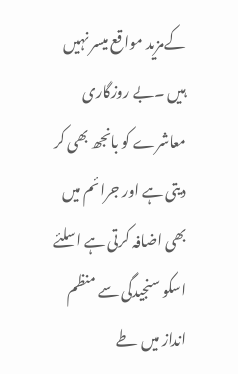کےمزید مواقع میسر نہیں ہیں ۔بے روزگاری معاشرے کو بانجھ بھی کر دیتی ہے اور جرائم میں بھی اضافہ کرتی ہے اسلئے اسکو سنجیدگی سے منظم انداز میں طے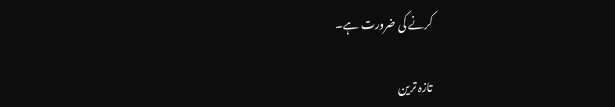کرنے کی ضرورت ہے۔

تازہ ترین